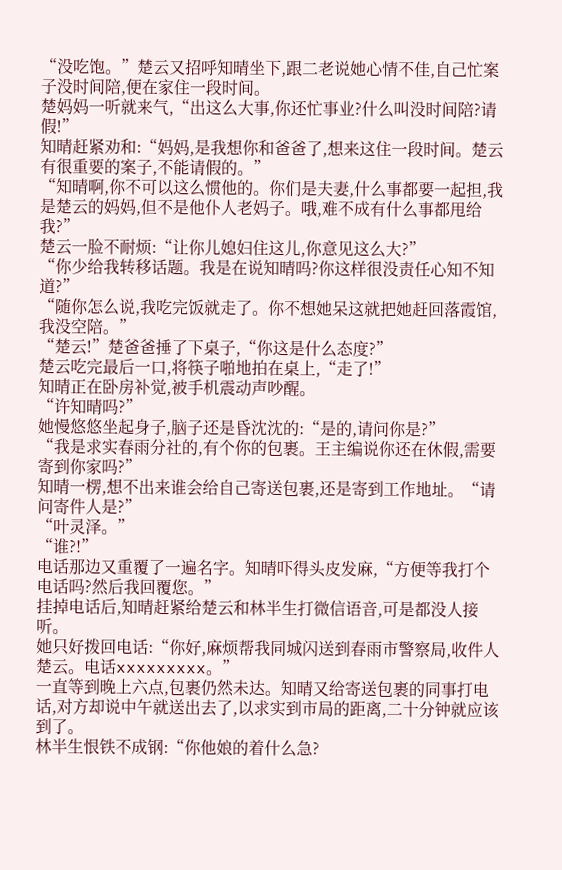“没吃饱。”楚云又招呼知晴坐下,跟二老说她心情不佳,自己忙案子没时间陪,便在家住一段时间。
楚妈妈一听就来气,“出这么大事,你还忙事业?什么叫没时间陪?请假!”
知晴赶紧劝和:“妈妈,是我想你和爸爸了,想来这住一段时间。楚云有很重要的案子,不能请假的。”
“知晴啊,你不可以这么惯他的。你们是夫妻,什么事都要一起担,我是楚云的妈妈,但不是他仆人老妈子。哦,难不成有什么事都甩给我?”
楚云一脸不耐烦:“让你儿媳妇住这儿,你意见这么大?”
“你少给我转移话题。我是在说知晴吗?你这样很没责任心知不知道?”
“随你怎么说,我吃完饭就走了。你不想她呆这就把她赶回落霞馆,我没空陪。”
“楚云!”楚爸爸捶了下桌子,“你这是什么态度?”
楚云吃完最后一口,将筷子啪地拍在桌上,“走了!”
知晴正在卧房补觉,被手机震动声吵醒。
“许知晴吗?”
她慢悠悠坐起身子,脑子还是昏沈沈的:“是的,请问你是?”
“我是求实春雨分社的,有个你的包裹。王主编说你还在休假,需要寄到你家吗?”
知晴一楞,想不出来谁会给自己寄送包裹,还是寄到工作地址。“请问寄件人是?”
“叶灵泽。”
“谁?!”
电话那边又重覆了一遍名字。知晴吓得头皮发麻,“方便等我打个电话吗?然后我回覆您。”
挂掉电话后,知晴赶紧给楚云和林半生打微信语音,可是都没人接听。
她只好拨回电话:“你好,麻烦帮我同城闪送到春雨市警察局,收件人楚云。电话xxxxxxxxx。”
一直等到晚上六点,包裹仍然未达。知晴又给寄送包裹的同事打电话,对方却说中午就送出去了,以求实到市局的距离,二十分钟就应该到了。
林半生恨铁不成钢:“你他娘的着什么急?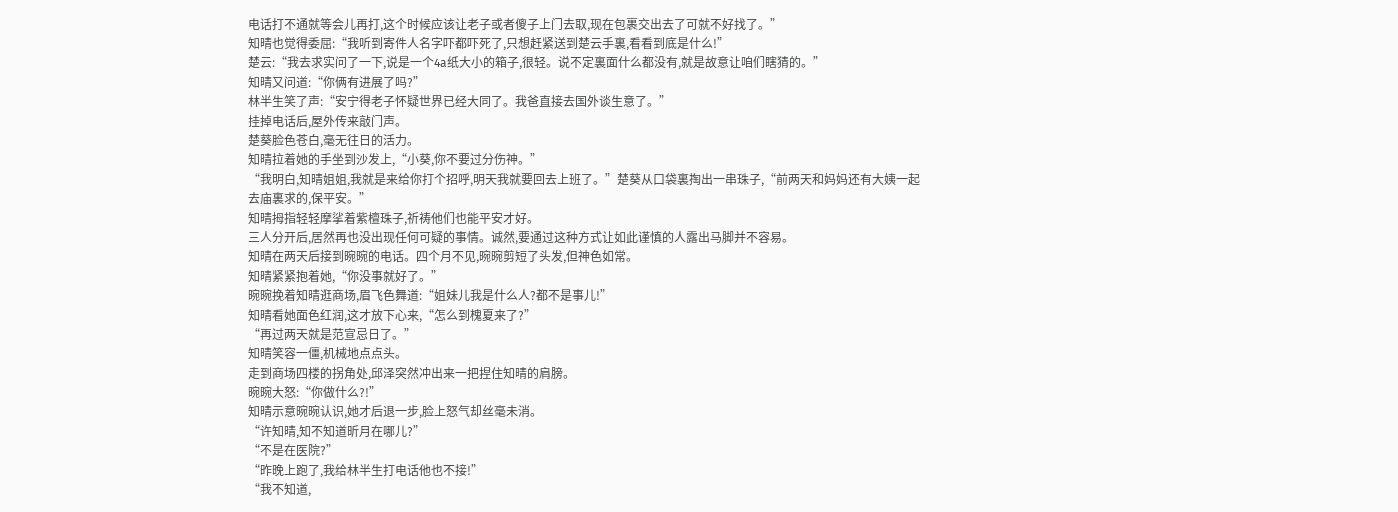电话打不通就等会儿再打,这个时候应该让老子或者傻子上门去取,现在包裹交出去了可就不好找了。”
知晴也觉得委屈:“我听到寄件人名字吓都吓死了,只想赶紧送到楚云手裏,看看到底是什么!”
楚云:“我去求实问了一下,说是一个4a纸大小的箱子,很轻。说不定裏面什么都没有,就是故意让咱们瞎猜的。”
知晴又问道:“你俩有进展了吗?”
林半生笑了声:“安宁得老子怀疑世界已经大同了。我爸直接去国外谈生意了。”
挂掉电话后,屋外传来敲门声。
楚葵脸色苍白,毫无往日的活力。
知晴拉着她的手坐到沙发上,“小葵,你不要过分伤神。”
“我明白,知晴姐姐,我就是来给你打个招呼,明天我就要回去上班了。”楚葵从口袋裏掏出一串珠子,“前两天和妈妈还有大姨一起去庙裏求的,保平安。”
知晴拇指轻轻摩挲着紫檀珠子,祈祷他们也能平安才好。
三人分开后,居然再也没出现任何可疑的事情。诚然,要通过这种方式让如此谨慎的人露出马脚并不容易。
知晴在两天后接到晼晼的电话。四个月不见,晼晼剪短了头发,但神色如常。
知晴紧紧抱着她,“你没事就好了。”
晼晼挽着知晴逛商场,眉飞色舞道:“姐妹儿我是什么人?都不是事儿!”
知晴看她面色红润,这才放下心来,“怎么到槐夏来了?”
“再过两天就是范宣忌日了。”
知晴笑容一僵,机械地点点头。
走到商场四楼的拐角处,邱泽突然冲出来一把捏住知晴的肩膀。
晼晼大怒:“你做什么?!”
知晴示意晼晼认识,她才后退一步,脸上怒气却丝毫未消。
“许知晴,知不知道昕月在哪儿?”
“不是在医院?”
“昨晚上跑了,我给林半生打电话他也不接!”
“我不知道,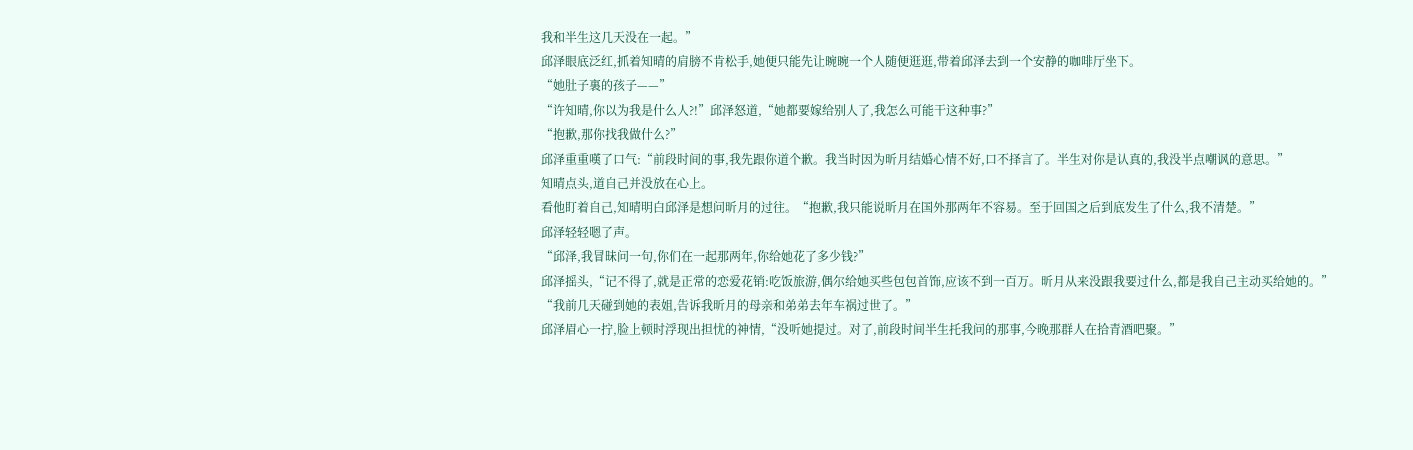我和半生这几天没在一起。”
邱泽眼底泛红,抓着知晴的肩膀不肯松手,她便只能先让晼晼一个人随便逛逛,带着邱泽去到一个安静的咖啡厅坐下。
“她肚子裏的孩子——”
“许知晴,你以为我是什么人?!”邱泽怒道,“她都要嫁给别人了,我怎么可能干这种事?”
“抱歉,那你找我做什么?”
邱泽重重嘆了口气:“前段时间的事,我先跟你道个歉。我当时因为昕月结婚心情不好,口不择言了。半生对你是认真的,我没半点嘲讽的意思。”
知晴点头,道自己并没放在心上。
看他盯着自己,知晴明白邱泽是想问昕月的过往。“抱歉,我只能说昕月在国外那两年不容易。至于回国之后到底发生了什么,我不清楚。”
邱泽轻轻嗯了声。
“邱泽,我冒昧问一句,你们在一起那两年,你给她花了多少钱?”
邱泽摇头,“记不得了,就是正常的恋爱花销:吃饭旅游,偶尔给她买些包包首饰,应该不到一百万。昕月从来没跟我要过什么,都是我自己主动买给她的。”
“我前几天碰到她的表姐,告诉我昕月的母亲和弟弟去年车祸过世了。”
邱泽眉心一拧,脸上顿时浮现出担忧的神情,“没听她提过。对了,前段时间半生托我问的那事,今晚那群人在拾青酒吧聚。”